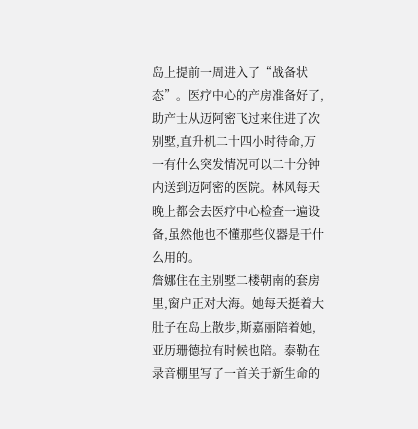岛上提前一周进入了“战备状态”。医疗中心的产房准备好了,助产士从迈阿密飞过来住进了次别墅,直升机二十四小时待命,万一有什么突发情况可以二十分钟内送到迈阿密的医院。林风每天晚上都会去医疗中心检查一遍设备,虽然他也不懂那些仪器是干什么用的。
詹娜住在主别墅二楼朝南的套房里,窗户正对大海。她每天挺着大肚子在岛上散步,斯嘉丽陪着她,亚历珊德拉有时候也陪。泰勒在录音棚里写了一首关于新生命的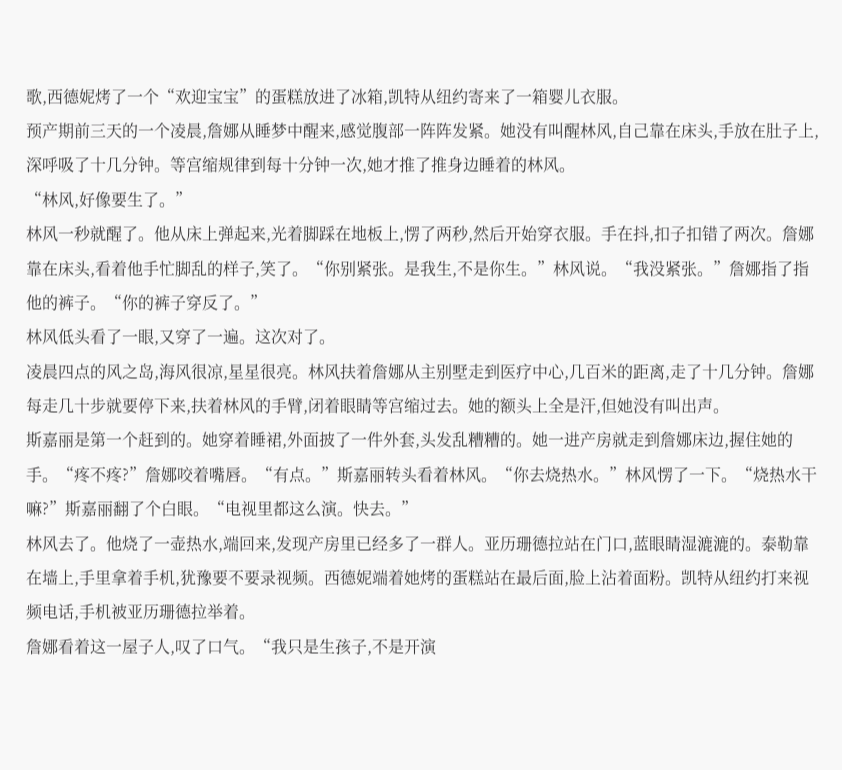歌,西德妮烤了一个“欢迎宝宝”的蛋糕放进了冰箱,凯特从纽约寄来了一箱婴儿衣服。
预产期前三天的一个凌晨,詹娜从睡梦中醒来,感觉腹部一阵阵发紧。她没有叫醒林风,自己靠在床头,手放在肚子上,深呼吸了十几分钟。等宫缩规律到每十分钟一次,她才推了推身边睡着的林风。
“林风,好像要生了。”
林风一秒就醒了。他从床上弹起来,光着脚踩在地板上,愣了两秒,然后开始穿衣服。手在抖,扣子扣错了两次。詹娜靠在床头,看着他手忙脚乱的样子,笑了。“你别紧张。是我生,不是你生。”林风说。“我没紧张。”詹娜指了指他的裤子。“你的裤子穿反了。”
林风低头看了一眼,又穿了一遍。这次对了。
凌晨四点的风之岛,海风很凉,星星很亮。林风扶着詹娜从主别墅走到医疗中心,几百米的距离,走了十几分钟。詹娜每走几十步就要停下来,扶着林风的手臂,闭着眼睛等宫缩过去。她的额头上全是汗,但她没有叫出声。
斯嘉丽是第一个赶到的。她穿着睡裙,外面披了一件外套,头发乱糟糟的。她一进产房就走到詹娜床边,握住她的手。“疼不疼?”詹娜咬着嘴唇。“有点。”斯嘉丽转头看着林风。“你去烧热水。”林风愣了一下。“烧热水干嘛?”斯嘉丽翻了个白眼。“电视里都这么演。快去。”
林风去了。他烧了一壶热水,端回来,发现产房里已经多了一群人。亚历珊德拉站在门口,蓝眼睛湿漉漉的。泰勒靠在墙上,手里拿着手机,犹豫要不要录视频。西德妮端着她烤的蛋糕站在最后面,脸上沾着面粉。凯特从纽约打来视频电话,手机被亚历珊德拉举着。
詹娜看着这一屋子人,叹了口气。“我只是生孩子,不是开演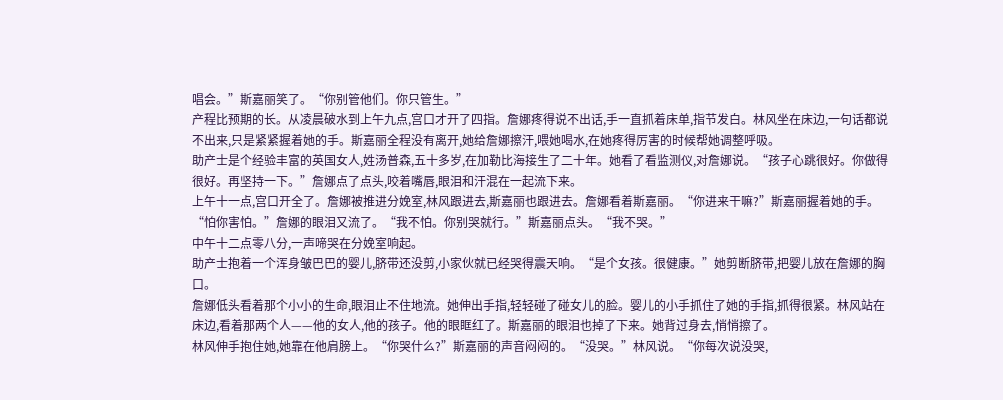唱会。”斯嘉丽笑了。“你别管他们。你只管生。”
产程比预期的长。从凌晨破水到上午九点,宫口才开了四指。詹娜疼得说不出话,手一直抓着床单,指节发白。林风坐在床边,一句话都说不出来,只是紧紧握着她的手。斯嘉丽全程没有离开,她给詹娜擦汗,喂她喝水,在她疼得厉害的时候帮她调整呼吸。
助产士是个经验丰富的英国女人,姓汤普森,五十多岁,在加勒比海接生了二十年。她看了看监测仪,对詹娜说。“孩子心跳很好。你做得很好。再坚持一下。”詹娜点了点头,咬着嘴唇,眼泪和汗混在一起流下来。
上午十一点,宫口开全了。詹娜被推进分娩室,林风跟进去,斯嘉丽也跟进去。詹娜看着斯嘉丽。“你进来干嘛?”斯嘉丽握着她的手。“怕你害怕。”詹娜的眼泪又流了。“我不怕。你别哭就行。”斯嘉丽点头。“我不哭。”
中午十二点零八分,一声啼哭在分娩室响起。
助产士抱着一个浑身皱巴巴的婴儿,脐带还没剪,小家伙就已经哭得震天响。“是个女孩。很健康。”她剪断脐带,把婴儿放在詹娜的胸口。
詹娜低头看着那个小小的生命,眼泪止不住地流。她伸出手指,轻轻碰了碰女儿的脸。婴儿的小手抓住了她的手指,抓得很紧。林风站在床边,看着那两个人——他的女人,他的孩子。他的眼眶红了。斯嘉丽的眼泪也掉了下来。她背过身去,悄悄擦了。
林风伸手抱住她,她靠在他肩膀上。“你哭什么?”斯嘉丽的声音闷闷的。“没哭。”林风说。“你每次说没哭,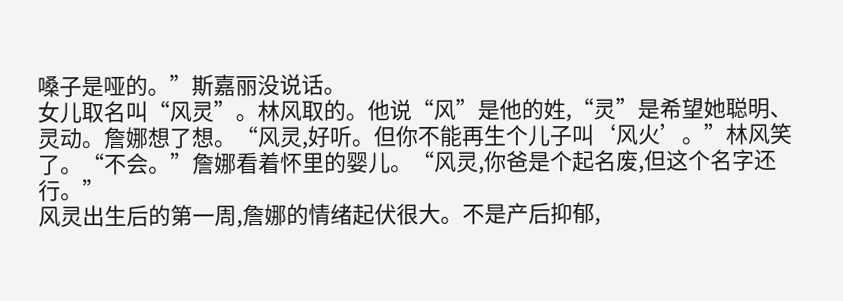嗓子是哑的。”斯嘉丽没说话。
女儿取名叫“风灵”。林风取的。他说“风”是他的姓,“灵”是希望她聪明、灵动。詹娜想了想。“风灵,好听。但你不能再生个儿子叫‘风火’。”林风笑了。“不会。”詹娜看着怀里的婴儿。“风灵,你爸是个起名废,但这个名字还行。”
风灵出生后的第一周,詹娜的情绪起伏很大。不是产后抑郁,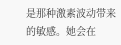是那种激素波动带来的敏感。她会在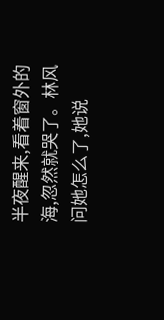半夜醒来,看着窗外的海,忽然就哭了。林风问她怎么了,她说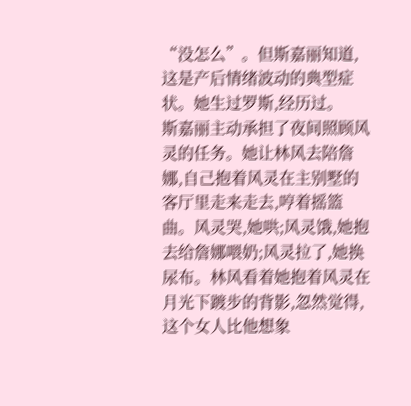“没怎么”。但斯嘉丽知道,这是产后情绪波动的典型症状。她生过罗斯,经历过。
斯嘉丽主动承担了夜间照顾风灵的任务。她让林风去陪詹娜,自己抱着风灵在主别墅的客厅里走来走去,哼着摇篮曲。风灵哭,她哄;风灵饿,她抱去给詹娜喂奶;风灵拉了,她换尿布。林风看着她抱着风灵在月光下踱步的背影,忽然觉得,这个女人比他想象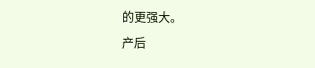的更强大。
产后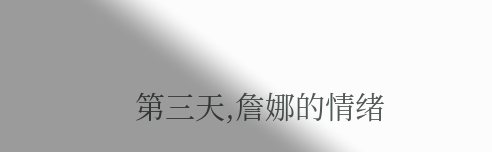第三天,詹娜的情绪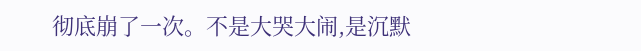彻底崩了一次。不是大哭大闹,是沉默